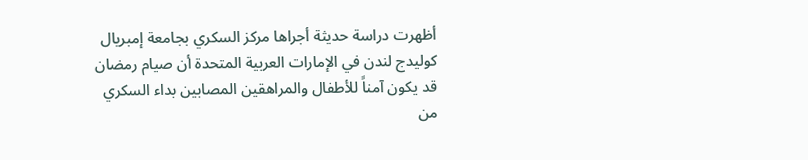أظهرت دراسة حديثة أجراها مركز السكري بجامعة إمبريال كوليدج لندن في الإمارات العربية المتحدة أن صيام رمضان قد يكون آمناً للأطفال والمراهقين المصابين بداء السكري من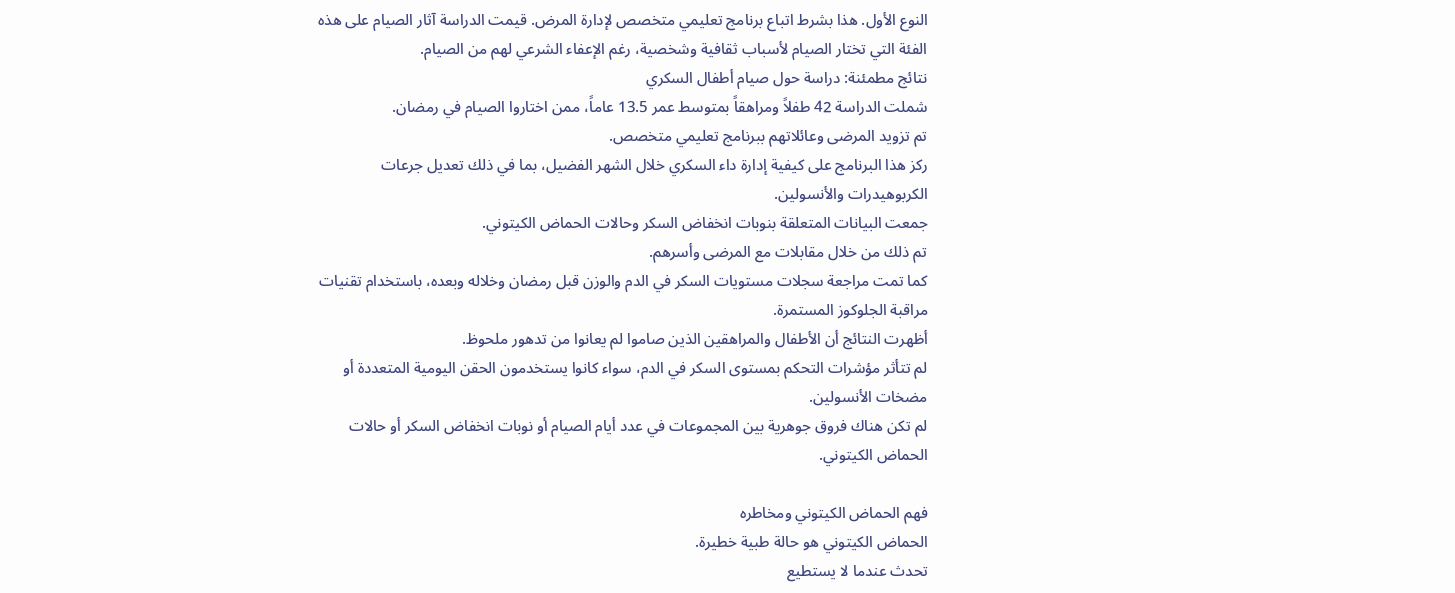النوع الأول. هذا بشرط اتباع برنامج تعليمي متخصص لإدارة المرض. قيمت الدراسة آثار الصيام على هذه الفئة التي تختار الصيام لأسباب ثقافية وشخصية، رغم الإعفاء الشرعي لهم من الصيام.
نتائج مطمئنة: دراسة حول صيام أطفال السكري
شملت الدراسة 42 طفلاً ومراهقاً بمتوسط عمر 13.5 عاماً، ممن اختاروا الصيام في رمضان.
تم تزويد المرضى وعائلاتهم ببرنامج تعليمي متخصص.
ركز هذا البرنامج على كيفية إدارة داء السكري خلال الشهر الفضيل، بما في ذلك تعديل جرعات الكربوهيدرات والأنسولين.
جمعت البيانات المتعلقة بنوبات انخفاض السكر وحالات الحماض الكيتوني.
تم ذلك من خلال مقابلات مع المرضى وأسرهم.
كما تمت مراجعة سجلات مستويات السكر في الدم والوزن قبل رمضان وخلاله وبعده، باستخدام تقنيات مراقبة الجلوكوز المستمرة.
أظهرت النتائج أن الأطفال والمراهقين الذين صاموا لم يعانوا من تدهور ملحوظ.
لم تتأثر مؤشرات التحكم بمستوى السكر في الدم، سواء كانوا يستخدمون الحقن اليومية المتعددة أو مضخات الأنسولين.
لم تكن هناك فروق جوهرية بين المجموعات في عدد أيام الصيام أو نوبات انخفاض السكر أو حالات الحماض الكيتوني.

فهم الحماض الكيتوني ومخاطره
الحماض الكيتوني هو حالة طبية خطيرة.
تحدث عندما لا يستطيع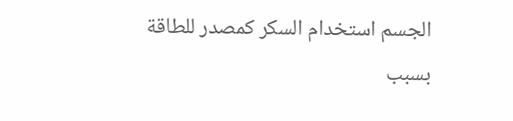الجسم استخدام السكر كمصدر للطاقة بسبب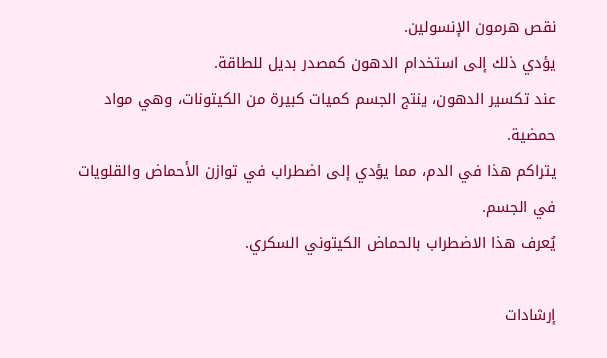نقص هرمون الإنسولين.
يؤدي ذلك إلى استخدام الدهون كمصدر بديل للطاقة.
عند تكسير الدهون، ينتج الجسم كميات كبيرة من الكيتونات، وهي مواد حمضية.
يتراكم هذا في الدم، مما يؤدي إلى اضطراب في توازن الأحماض والقلويات في الجسم.
يُعرف هذا الاضطراب بالحماض الكيتوني السكري.

إرشادات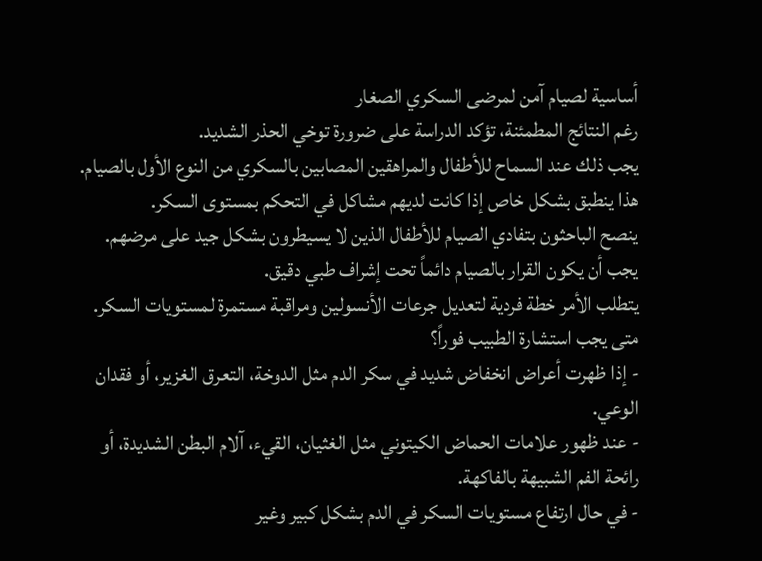أساسية لصيام آمن لمرضى السكري الصغار
رغم النتائج المطمئنة، تؤكد الدراسة على ضرورة توخي الحذر الشديد.
يجب ذلك عند السماح للأطفال والمراهقين المصابين بالسكري من النوع الأول بالصيام.
هذا ينطبق بشكل خاص إذا كانت لديهم مشاكل في التحكم بمستوى السكر.
ينصح الباحثون بتفادي الصيام للأطفال الذين لا يسيطرون بشكل جيد على مرضهم.
يجب أن يكون القرار بالصيام دائماً تحت إشراف طبي دقيق.
يتطلب الأمر خطة فردية لتعديل جرعات الأنسولين ومراقبة مستمرة لمستويات السكر.
متى يجب استشارة الطبيب فوراً؟
- إذا ظهرت أعراض انخفاض شديد في سكر الدم مثل الدوخة، التعرق الغزير، أو فقدان الوعي.
- عند ظهور علامات الحماض الكيتوني مثل الغثيان، القيء، آلام البطن الشديدة، أو رائحة الفم الشبيهة بالفاكهة.
- في حال ارتفاع مستويات السكر في الدم بشكل كبير وغير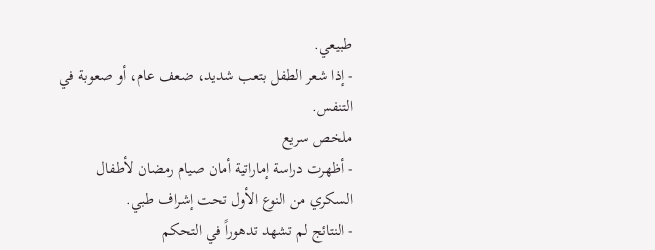طبيعي.
- إذا شعر الطفل بتعب شديد، ضعف عام، أو صعوبة في التنفس.
ملخص سريع
- أظهرت دراسة إماراتية أمان صيام رمضان لأطفال السكري من النوع الأول تحت إشراف طبي.
- النتائج لم تشهد تدهوراً في التحكم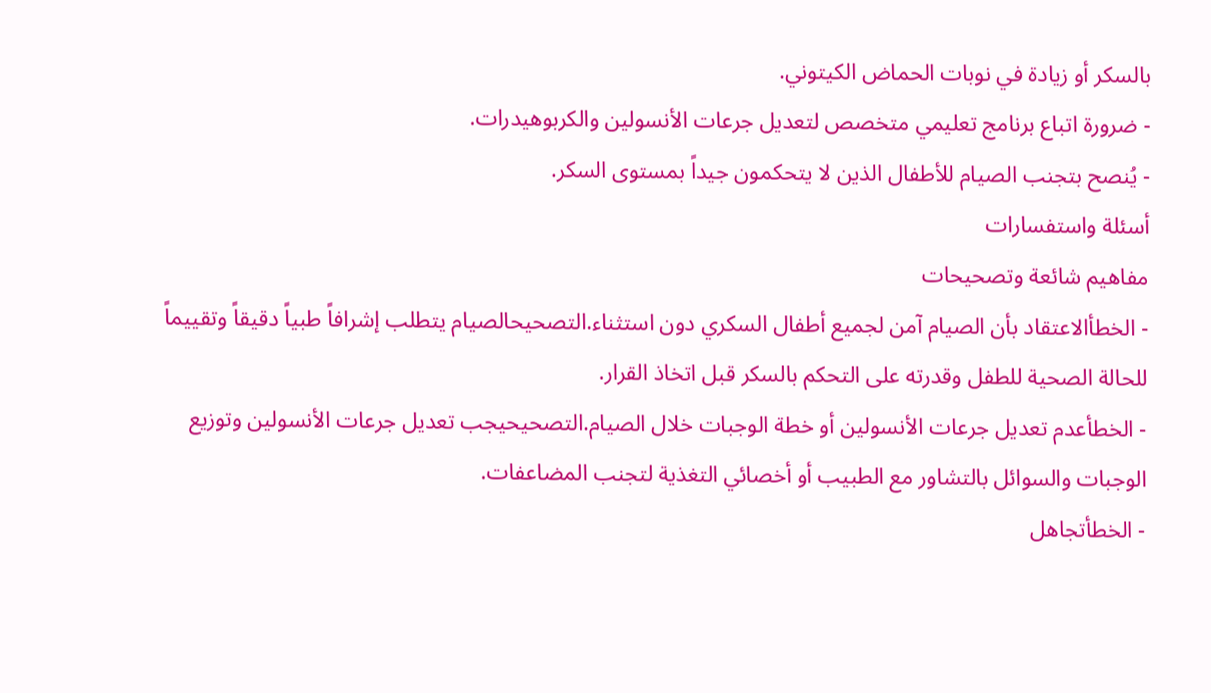بالسكر أو زيادة في نوبات الحماض الكيتوني.
- ضرورة اتباع برنامج تعليمي متخصص لتعديل جرعات الأنسولين والكربوهيدرات.
- يُنصح بتجنب الصيام للأطفال الذين لا يتحكمون جيداً بمستوى السكر.
أسئلة واستفسارات
مفاهيم شائعة وتصحيحات
- الخطأالاعتقاد بأن الصيام آمن لجميع أطفال السكري دون استثناء.التصحيحالصيام يتطلب إشرافاً طبياً دقيقاً وتقييماً للحالة الصحية للطفل وقدرته على التحكم بالسكر قبل اتخاذ القرار.
- الخطأعدم تعديل جرعات الأنسولين أو خطة الوجبات خلال الصيام.التصحيحيجب تعديل جرعات الأنسولين وتوزيع الوجبات والسوائل بالتشاور مع الطبيب أو أخصائي التغذية لتجنب المضاعفات.
- الخطأتجاهل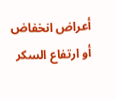أعراض انخفاض أو ارتفاع السكر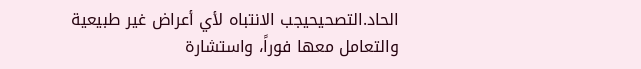الحاد.التصحيحيجب الانتباه لأي أعراض غير طبيعية والتعامل معها فوراً، واستشارة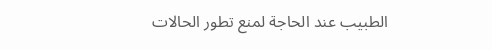الطبيب عند الحاجة لمنع تطور الحالات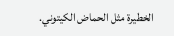الخطيرة مثل الحماض الكيتوني.